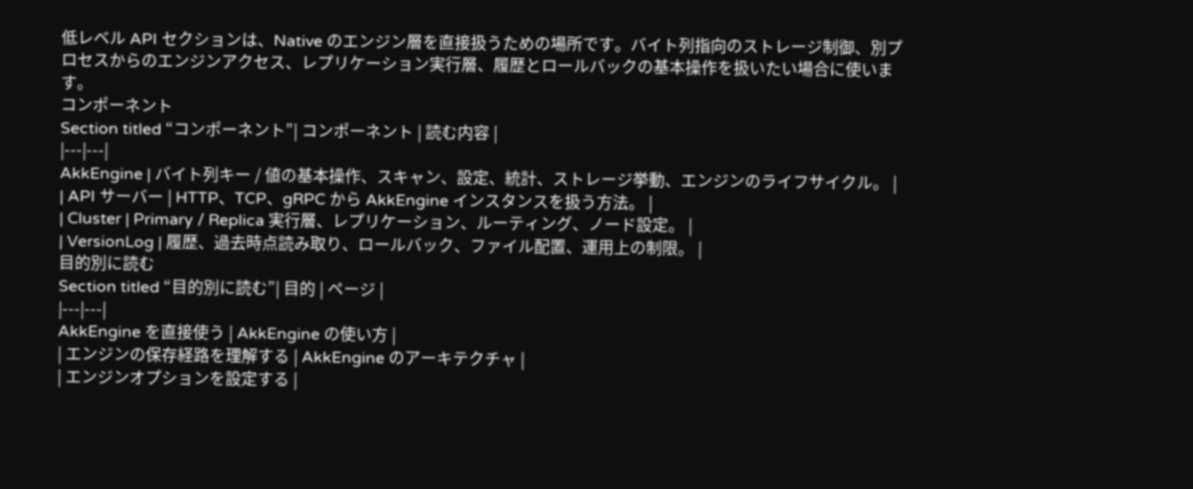低レベル API セクションは、Native のエンジン層を直接扱うための場所です。バイト列指向のストレージ制御、別プロセスからのエンジンアクセス、レプリケーション実行層、履歴とロールバックの基本操作を扱いたい場合に使います。
コンポーネント
Section titled “コンポーネント”| コンポーネント | 読む内容 |
|---|---|
AkkEngine | バイト列キー / 値の基本操作、スキャン、設定、統計、ストレージ挙動、エンジンのライフサイクル。 |
| API サーバー | HTTP、TCP、gRPC から AkkEngine インスタンスを扱う方法。 |
| Cluster | Primary / Replica 実行層、レプリケーション、ルーティング、ノード設定。 |
| VersionLog | 履歴、過去時点読み取り、ロールバック、ファイル配置、運用上の制限。 |
目的別に読む
Section titled “目的別に読む”| 目的 | ページ |
|---|---|
AkkEngine を直接使う | AkkEngine の使い方 |
| エンジンの保存経路を理解する | AkkEngine のアーキテクチャ |
| エンジンオプションを設定する |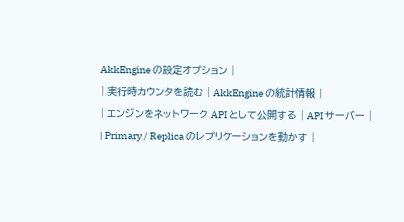AkkEngine の設定オプション |
| 実行時カウンタを読む | AkkEngine の統計情報 |
| エンジンをネットワーク API として公開する | API サーバー |
| Primary / Replica のレプリケーションを動かす |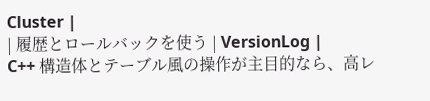Cluster |
| 履歴とロールバックを使う | VersionLog |
C++ 構造体とテーブル風の操作が主目的なら、高レ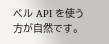ベル API を使う方が自然です。